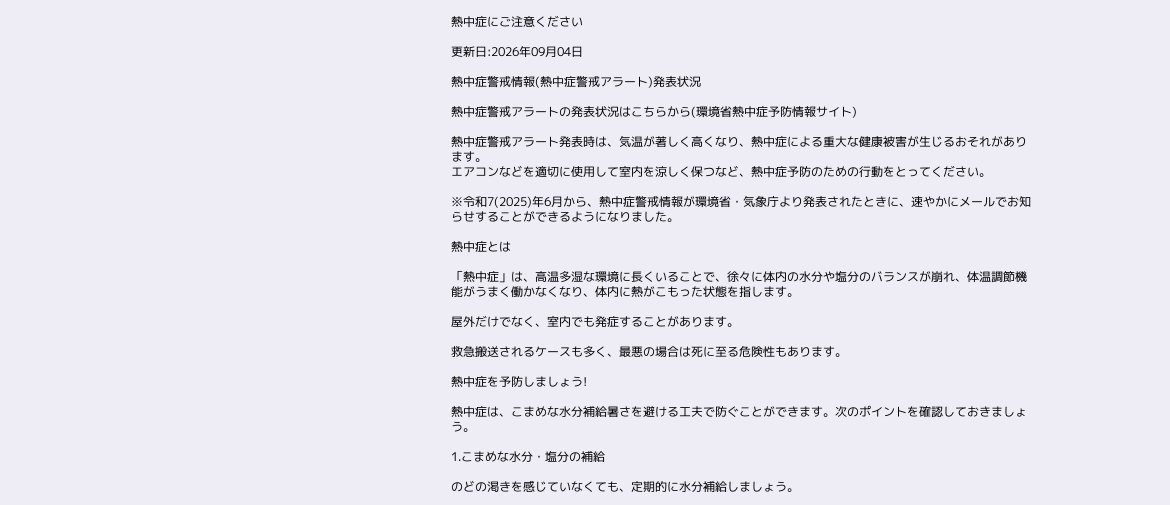熱中症にご注意ください

更新日:2026年09月04日

熱中症警戒情報(熱中症警戒アラート)発表状況

熱中症警戒アラートの発表状況はこちらから(環境省熱中症予防情報サイト)

熱中症警戒アラート発表時は、気温が著しく高くなり、熱中症による重大な健康被害が生じるおそれがあります。
エアコンなどを適切に使用して室内を涼しく保つなど、熱中症予防のための行動をとってください。

※令和7(2025)年6月から、熱中症警戒情報が環境省・気象庁より発表されたときに、速やかにメールでお知らせすることができるようになりました。

熱中症とは

「熱中症」は、高温多湿な環境に長くいることで、徐々に体内の水分や塩分のバランスが崩れ、体温調節機能がうまく働かなくなり、体内に熱がこもった状態を指します。

屋外だけでなく、室内でも発症することがあります。

救急搬送されるケースも多く、最悪の場合は死に至る危険性もあります。

熱中症を予防しましょう!

熱中症は、こまめな水分補給暑さを避ける工夫で防ぐことができます。次のポイントを確認しておきましょう。

1.こまめな水分・塩分の補給

のどの渇きを感じていなくても、定期的に水分補給しましょう。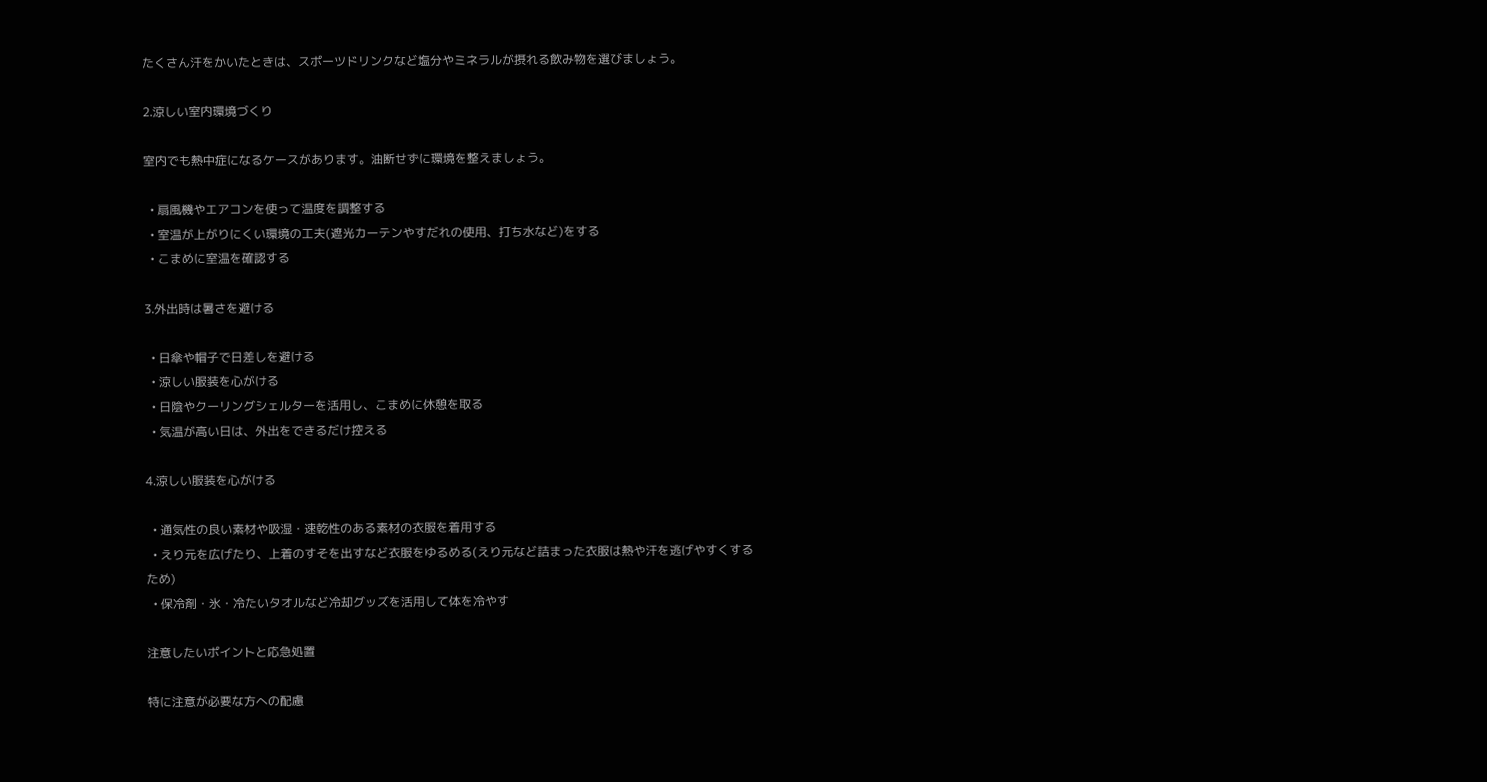たくさん汗をかいたときは、スポーツドリンクなど塩分やミネラルが摂れる飲み物を選びましょう。

2.涼しい室内環境づくり

室内でも熱中症になるケースがあります。油断せずに環境を整えましょう。

  • 扇風機やエアコンを使って温度を調整する
  • 室温が上がりにくい環境の工夫(遮光カーテンやすだれの使用、打ち水など)をする
  • こまめに室温を確認する

3.外出時は暑さを避ける

  • 日傘や帽子で日差しを避ける
  • 涼しい服装を心がける
  • 日陰やクーリングシェルターを活用し、こまめに休憩を取る
  • 気温が高い日は、外出をできるだけ控える

4.涼しい服装を心がける

  • 通気性の良い素材や吸湿・速乾性のある素材の衣服を着用する
  • えり元を広げたり、上着のすそを出すなど衣服をゆるめる(えり元など詰まった衣服は熱や汗を逃げやすくするため)
  • 保冷剤・氷・冷たいタオルなど冷却グッズを活用して体を冷やす

注意したいポイントと応急処置

特に注意が必要な方への配慮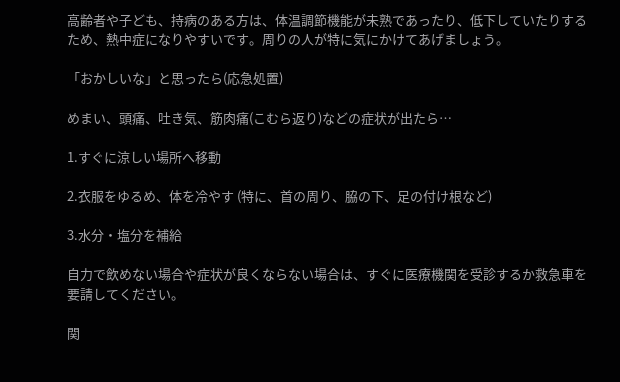高齢者や子ども、持病のある方は、体温調節機能が未熟であったり、低下していたりするため、熱中症になりやすいです。周りの人が特に気にかけてあげましょう。

「おかしいな」と思ったら(応急処置)

めまい、頭痛、吐き気、筋肉痛(こむら返り)などの症状が出たら…

1.すぐに涼しい場所へ移動

2.衣服をゆるめ、体を冷やす (特に、首の周り、脇の下、足の付け根など)

3.水分・塩分を補給

自力で飲めない場合や症状が良くならない場合は、すぐに医療機関を受診するか救急車を要請してください。

関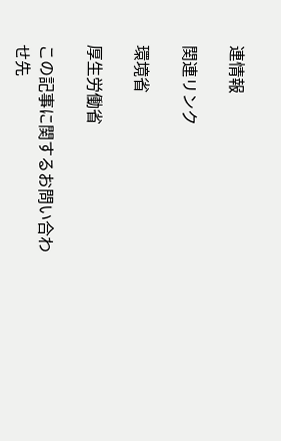連情報

関連リンク

環境省

厚生労働省

この記事に関するお問い合わせ先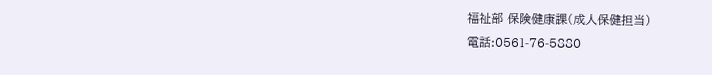福祉部 保険健康課(成人保健担当)
電話:0561-76-5880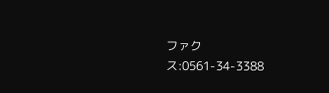ファクス:0561-34-3388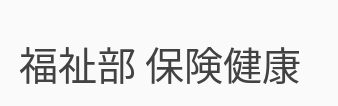福祉部 保険健康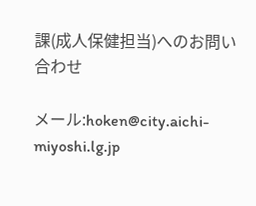課(成人保健担当)へのお問い合わせ

メール:hoken@city.aichi-miyoshi.lg.jp